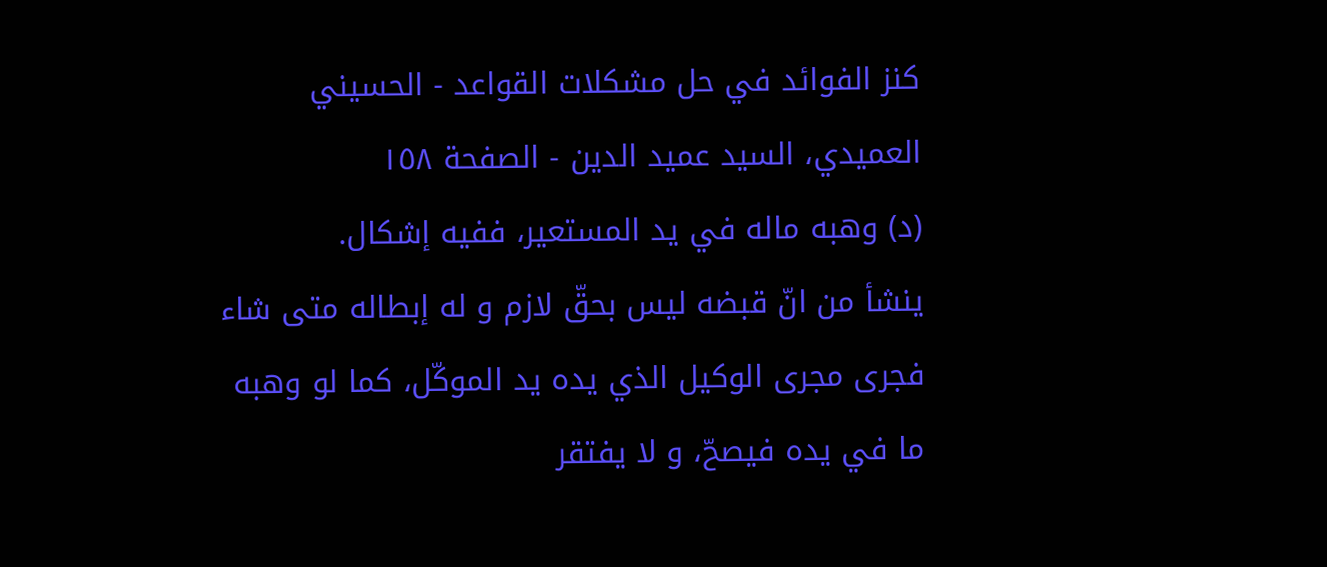كنز الفوائد في حل مشكلات القواعد - الحسيني العميدي، السيد عميد الدين - الصفحة ١٥٨
(د) وهبه ماله في يد المستعير، ففيه إشكال.
ينشأ من انّ قبضه ليس بحقّ لازم و له إبطاله متى شاء فجرى مجرى الوكيل الذي يده يد الموكّل، كما لو وهبه ما في يده فيصحّ، و لا يفتقر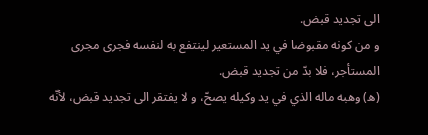الى تجديد قبض.
و من كونه مقبوضا في يد المستعير لينتفع به لنفسه فجرى مجرى المستأجر، فلا بدّ من تجديد قبض.
(ه) وهبه ماله الذي في يد وكيله يصحّ، و لا يفتقر الى تجديد قبض، لأنّه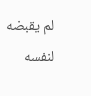لم يقبضه لنفسه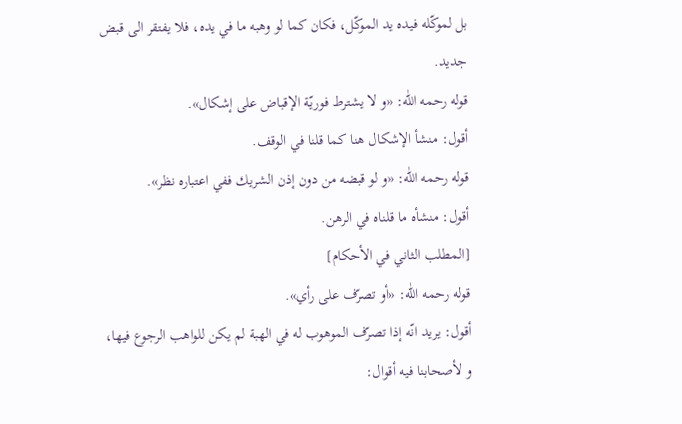بل لموكّله فيده يد الموكّل، فكان كما لو وهبه ما في يده، فلا يفتقر الى قبض جديد.
قوله رحمه اللّٰه: «و لا يشترط فوريّة الإقباض على إشكال».
أقول: منشأ الإشكال هنا كما قلنا في الوقف.
قوله رحمه اللّٰه: «و لو قبضه من دون إذن الشريك ففي اعتباره نظر».
أقول: منشأه ما قلناه في الرهن.
[المطلب الثاني في الأحكام]
قوله رحمه اللّٰه: «أو تصرّف على رأي».
أقول: يريد انّه إذا تصرّف الموهوب له في الهبة لم يكن للواهب الرجوع فيها، و لأصحابنا فيه أقوال: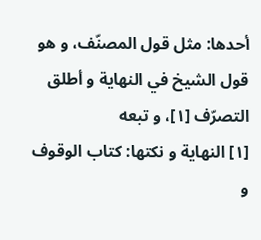أحدها: مثل قول المصنّف، و هو قول الشيخ في النهاية و أطلق التصرّف [١]، و تبعه
[١] النهاية و نكتها: كتاب الوقوف و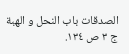الصدقات باب النحل و الهبة ج ٣ ص ١٣٤.